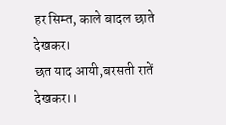हर सिम्त, काले बादल छाते देखकर।
छत याद आयी,बरसती रातें देखकर।।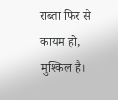राब्ता फिर से कायम हो, मुश्किल है।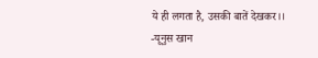ये ही लगता है, उसकी बातें देखकर।।
-यूनुस खान